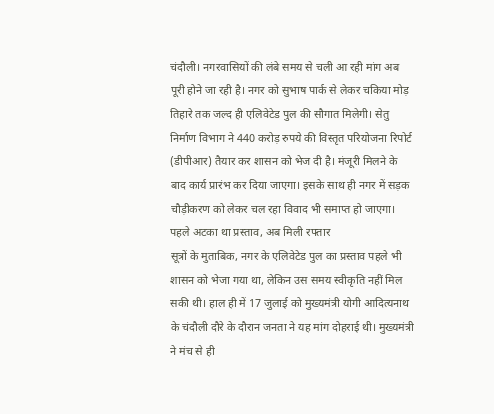चंदौली। नगरवासियों की लंबे समय से चली आ रही मांग अब पूरी होने जा रही है। नगर को सुभाष पार्क से लेकर चकिया मोड़ तिहारे तक जल्द ही एलिवेटेड पुल की सौगात मिलेगी। सेतु निर्माण विभाग ने 440 करोड़ रुपये की विस्तृत परियोजना रिपोर्ट (डीपीआर) तैयार कर शासन को भेज दी है। मंजूरी मिलने के बाद कार्य प्रारंभ कर दिया जाएगा। इसके साथ ही नगर में सड़क चौड़ीकरण को लेकर चल रहा विवाद भी समाप्त हो जाएगा।
पहले अटका था प्रस्ताव, अब मिली रफ्तार
सूत्रों के मुताबिक, नगर के एलिवेटेड पुल का प्रस्ताव पहले भी शासन को भेजा गया था, लेकिन उस समय स्वीकृति नहीं मिल सकी थी। हाल ही में 17 जुलाई को मुख्यमंत्री योगी आदित्यनाथ के चंदौली दौरे के दौरान जनता ने यह मांग दोहराई थी। मुख्यमंत्री ने मंच से ही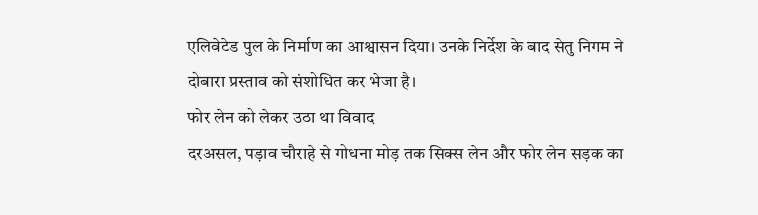एलिवेटेड पुल के निर्माण का आश्वासन दिया। उनके निर्देश के बाद सेतु निगम ने दोबारा प्रस्ताव को संशोधित कर भेजा है।
फोर लेन को लेकर उठा था विवाद
दरअसल, पड़ाव चौराहे से गोधना मोड़ तक सिक्स लेन और फोर लेन सड़क का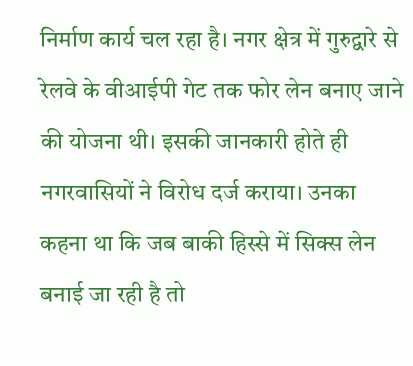निर्माण कार्य चल रहा है। नगर क्षेत्र में गुरुद्वारे से रेलवे के वीआईपी गेट तक फोर लेन बनाए जाने की योजना थी। इसकी जानकारी होते ही नगरवासियों ने विरोध दर्ज कराया। उनका कहना था कि जब बाकी हिस्से में सिक्स लेन बनाई जा रही है तो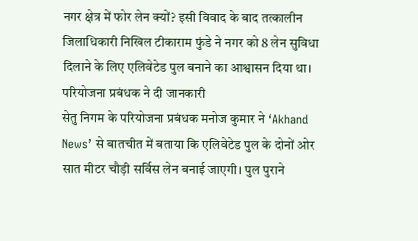नगर क्षेत्र में फोर लेन क्यों? इसी विवाद के बाद तत्कालीन जिलाधिकारी निखिल टीकाराम फुंडे ने नगर को 8 लेन सुविधा दिलाने के लिए एलिवेटेड पुल बनाने का आश्वासन दिया था।
परियोजना प्रबंधक ने दी जानकारी
सेतु निगम के परियोजना प्रबंधक मनोज कुमार ने ‘Akhand News’ से बातचीत में बताया कि एलिवेटेड पुल के दोनों ओर सात मीटर चौड़ी सर्विस लेन बनाई जाएगी। पुल पुराने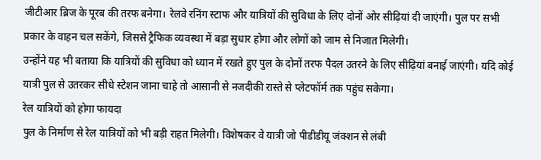जीटीआर ब्रिज के पूरब की तरफ बनेगा। रेलवे रनिंग स्टाफ और यात्रियों की सुविधा के लिए दोनों ओर सीढ़ियां दी जाएंगी। पुल पर सभी प्रकार के वाहन चल सकेंगे, जिससे ट्रैफिक व्यवस्था में बड़ा सुधार होगा और लोगों को जाम से निजात मिलेगी।
उन्होंने यह भी बताया कि यात्रियों की सुविधा को ध्यान में रखते हुए पुल के दोनों तरफ पैदल उतरने के लिए सीढ़ियां बनाई जाएंगी। यदि कोई यात्री पुल से उतरकर सीधे स्टेशन जाना चाहे तो आसानी से नजदीकी रास्ते से प्लेटफॉर्म तक पहुंच सकेगा।
रेल यात्रियों को होगा फायदा
पुल के निर्माण से रेल यात्रियों को भी बड़ी राहत मिलेगी। विशेषकर वे यात्री जो पीडीडीयू जंक्शन से लंबी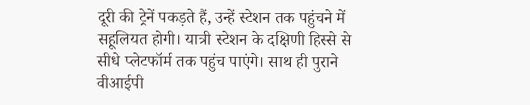दूरी की ट्रेनें पकड़ते हैं, उन्हें स्टेशन तक पहुंचने में सहूलियत होगी। यात्री स्टेशन के दक्षिणी हिस्से से सीधे प्लेटफॉर्म तक पहुंच पाएंगे। साथ ही पुराने वीआईपी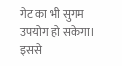गेट का भी सुगम उपयोग हो सकेगा। इससे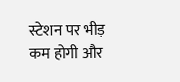स्टेशन पर भीड़ कम होगी और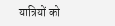यात्रियों को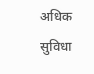अधिक सुविधा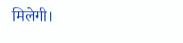मिलेगी।